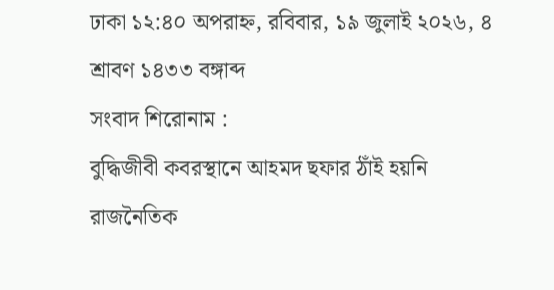ঢাকা ১২:৪০ অপরাহ্ন, রবিবার, ১৯ জুলাই ২০২৬, ৪ শ্রাবণ ১৪৩৩ বঙ্গাব্দ
সংবাদ শিরোনাম :
বুদ্ধিজীবী কবরস্থানে আহমদ ছফার ঠাঁই হয়নি রাজনৈতিক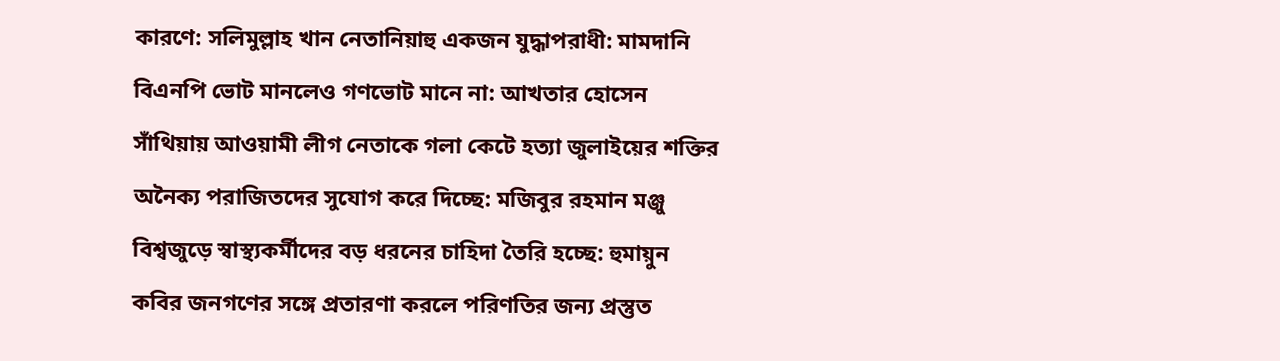কারণে: সলিমুল্লাহ খান নেতানিয়াহু একজন যুদ্ধাপরাধী: মামদানি বিএনপি ভোট মানলেও গণভোট মানে না: আখতার হোসেন সাঁথিয়ায় আওয়ামী লীগ নেতাকে গলা কেটে হত্যা জুলাইয়ের শক্তির অনৈক্য পরাজিতদের সুযোগ করে দিচ্ছে: মজিবুর রহমান মঞ্জু বিশ্বজুড়ে স্বাস্থ্যকর্মীদের বড় ধরনের চাহিদা তৈরি হচ্ছে: হুমায়ুন কবির জনগণের সঙ্গে প্রতারণা করলে পরিণতির জন্য প্রস্তুত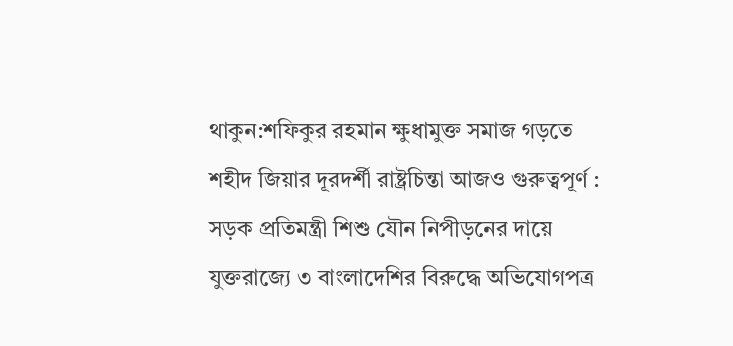থাকুন:শফিকুর রহমান ক্ষুধামুক্ত সমাজ গড়তে শহীদ জিয়ার দূরদর্শী রাষ্ট্রচিন্তা আজও গুরুত্বপূর্ণ : সড়ক প্রতিমন্ত্রী শিশু যৌন নিপীড়নের দায়ে যুক্তরাজ্যে ৩ বাংলাদেশির বিরুদ্ধে অভিযোগপত্র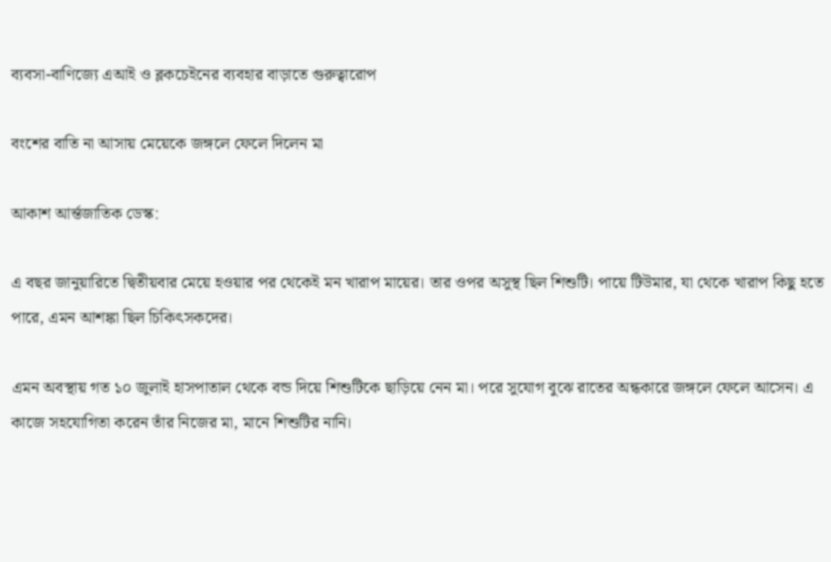ব্যবসা-বাণিজ্যে এআই ও ব্লকচেইনের ব্যবহার বাড়াতে গুরুত্বারোপ

বংশের বাতি না আসায় মেয়েকে জঙ্গলে ফেলে দিলেন মা

আকাশ আর্ন্তজাতিক ডেস্ক:

এ বছর জানুয়ারিতে দ্বিতীয়বার মেয়ে হওয়ার পর থেকেই মন খারাপ মায়ের। তার ওপর অসুস্থ ছিল শিশুটি। পায়ে টিউমার, যা থেকে খারাপ কিছু হতে পারে, এমন আশঙ্কা ছিল চিকিৎসকদের।

এমন অবস্থায় গত ১০ জুলাই হাসপাতাল থেকে বন্ড দিয়ে শিশুটিকে ছাড়িয়ে নেন মা। পরে সুযোগ বুঝে রাতের অন্ধকারে জঙ্গলে ফেলে আসেন। এ কাজে সহযোগিতা করেন তাঁর নিজের মা, মানে শিশুটির নানি।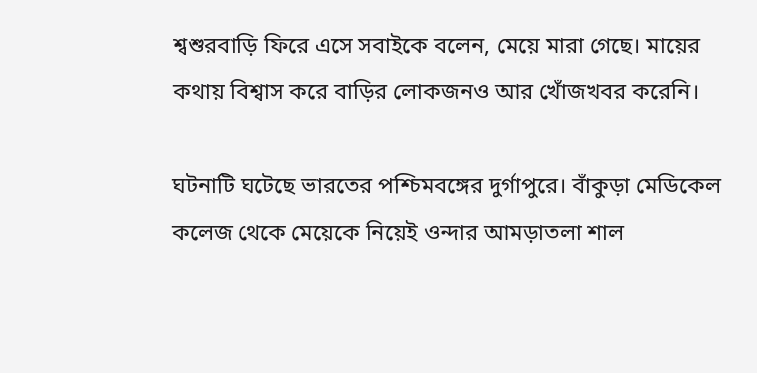শ্বশুরবাড়ি ফিরে এসে সবাইকে বলেন, মেয়ে মারা গেছে। মায়ের কথায় বিশ্বাস করে বাড়ির লোকজনও আর খোঁজখবর করেনি।

ঘটনাটি ঘটেছে ভারতের পশ্চিমবঙ্গের দুর্গাপুরে। বাঁকুড়া মেডিকেল কলেজ থেকে মেয়েকে নিয়েই ওন্দার আমড়াতলা শাল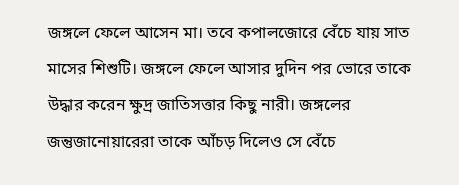জঙ্গলে ফেলে আসেন মা। তবে কপালজোরে বেঁচে যায় সাত মাসের শিশুটি। জঙ্গলে ফেলে আসার দুদিন পর ভোরে তাকে উদ্ধার করেন ক্ষুদ্র জাতিসত্তার কিছু নারী। জঙ্গলের জন্তুজানোয়ারেরা তাকে আঁচড় দিলেও সে বেঁচে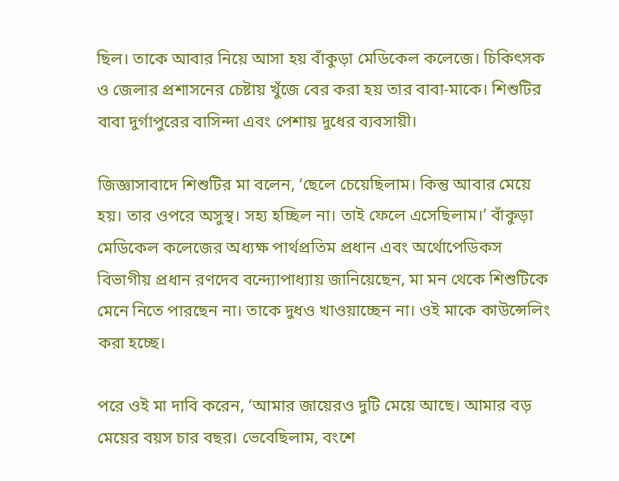ছিল। তাকে আবার নিয়ে আসা হয় বাঁকুড়া মেডিকেল কলেজে। চিকিৎসক ও জেলার প্রশাসনের চেষ্টায় খুঁজে বের করা হয় তার বাবা-মাকে। শিশুটির বাবা দুর্গাপুরের বাসিন্দা এবং পেশায় দুধের ব্যবসায়ী।

জিজ্ঞাসাবাদে শিশুটির মা বলেন, ‘ছেলে চেয়েছিলাম। কিন্তু আবার মেয়ে হয়। তার ওপরে অসুস্থ। সহ্য হচ্ছিল না। তাই ফেলে এসেছিলাম।’ বাঁকুড়া মেডিকেল কলেজের অধ্যক্ষ পার্থপ্রতিম প্রধান এবং অর্থোপেডিকস বিভাগীয় প্রধান রণদেব বন্দ্যোপাধ্যায় জানিয়েছেন, মা মন থেকে শিশুটিকে মেনে নিতে পারছেন না। তাকে দুধও খাওয়াচ্ছেন না। ওই মাকে কাউন্সেলিং করা হচ্ছে।

পরে ওই মা দাবি করেন, ‘আমার জায়েরও দুটি মেয়ে আছে। আমার বড় মেয়ের বয়স চার বছর। ভেবেছিলাম, বংশে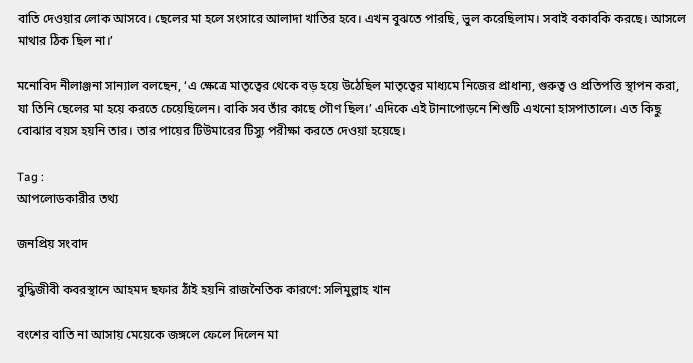বাতি দেওয়ার লোক আসবে। ছেলের মা হলে সংসারে আলাদা খাতির হবে। এখন বুঝতে পারছি, ভুল করেছিলাম। সবাই বকাবকি করছে। আসলে মাথার ঠিক ছিল না।’

মনোবিদ নীলাঞ্জনা সান্যাল বলছেন, ‘এ ক্ষেত্রে মাতৃত্বের থেকে বড় হয়ে উঠেছিল মাতৃত্বের মাধ্যমে নিজের প্রাধান্য, গুরুত্ব ও প্রতিপত্তি স্থাপন করা, যা তিনি ছেলের মা হয়ে করতে চেয়েছিলেন। বাকি সব তাঁর কাছে গৌণ ছিল।’ এদিকে এই টানাপোড়নে শিশুটি এখনো হাসপাতালে। এত কিছু বোঝার বয়স হয়নি তার। তার পায়ের টিউমারের টিস্যু পরীক্ষা করতে দেওয়া হয়েছে।

Tag :
আপলোডকারীর তথ্য

জনপ্রিয় সংবাদ

বুদ্ধিজীবী কবরস্থানে আহমদ ছফার ঠাঁই হয়নি রাজনৈতিক কারণে: সলিমুল্লাহ খান

বংশের বাতি না আসায় মেয়েকে জঙ্গলে ফেলে দিলেন মা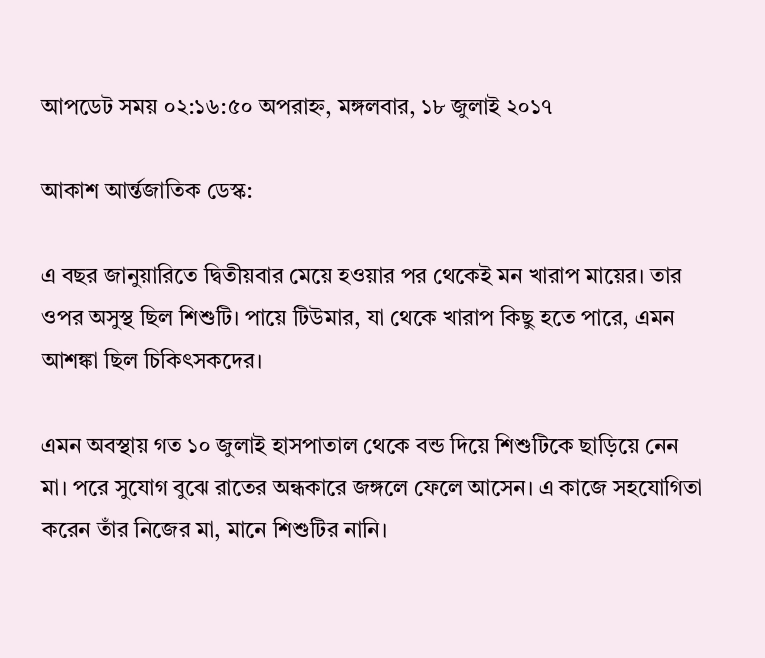আপডেট সময় ০২:১৬:৫০ অপরাহ্ন, মঙ্গলবার, ১৮ জুলাই ২০১৭

আকাশ আর্ন্তজাতিক ডেস্ক:

এ বছর জানুয়ারিতে দ্বিতীয়বার মেয়ে হওয়ার পর থেকেই মন খারাপ মায়ের। তার ওপর অসুস্থ ছিল শিশুটি। পায়ে টিউমার, যা থেকে খারাপ কিছু হতে পারে, এমন আশঙ্কা ছিল চিকিৎসকদের।

এমন অবস্থায় গত ১০ জুলাই হাসপাতাল থেকে বন্ড দিয়ে শিশুটিকে ছাড়িয়ে নেন মা। পরে সুযোগ বুঝে রাতের অন্ধকারে জঙ্গলে ফেলে আসেন। এ কাজে সহযোগিতা করেন তাঁর নিজের মা, মানে শিশুটির নানি।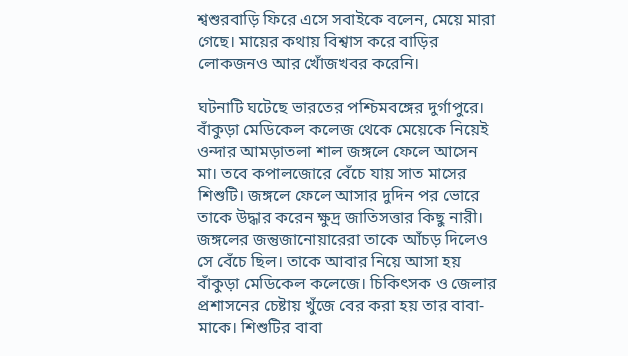শ্বশুরবাড়ি ফিরে এসে সবাইকে বলেন, মেয়ে মারা গেছে। মায়ের কথায় বিশ্বাস করে বাড়ির লোকজনও আর খোঁজখবর করেনি।

ঘটনাটি ঘটেছে ভারতের পশ্চিমবঙ্গের দুর্গাপুরে। বাঁকুড়া মেডিকেল কলেজ থেকে মেয়েকে নিয়েই ওন্দার আমড়াতলা শাল জঙ্গলে ফেলে আসেন মা। তবে কপালজোরে বেঁচে যায় সাত মাসের শিশুটি। জঙ্গলে ফেলে আসার দুদিন পর ভোরে তাকে উদ্ধার করেন ক্ষুদ্র জাতিসত্তার কিছু নারী। জঙ্গলের জন্তুজানোয়ারেরা তাকে আঁচড় দিলেও সে বেঁচে ছিল। তাকে আবার নিয়ে আসা হয় বাঁকুড়া মেডিকেল কলেজে। চিকিৎসক ও জেলার প্রশাসনের চেষ্টায় খুঁজে বের করা হয় তার বাবা-মাকে। শিশুটির বাবা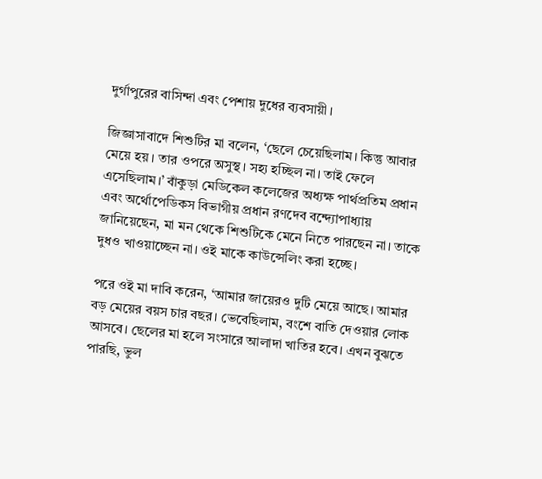দুর্গাপুরের বাসিন্দা এবং পেশায় দুধের ব্যবসায়ী।

জিজ্ঞাসাবাদে শিশুটির মা বলেন, ‘ছেলে চেয়েছিলাম। কিন্তু আবার মেয়ে হয়। তার ওপরে অসুস্থ। সহ্য হচ্ছিল না। তাই ফেলে এসেছিলাম।’ বাঁকুড়া মেডিকেল কলেজের অধ্যক্ষ পার্থপ্রতিম প্রধান এবং অর্থোপেডিকস বিভাগীয় প্রধান রণদেব বন্দ্যোপাধ্যায় জানিয়েছেন, মা মন থেকে শিশুটিকে মেনে নিতে পারছেন না। তাকে দুধও খাওয়াচ্ছেন না। ওই মাকে কাউন্সেলিং করা হচ্ছে।

পরে ওই মা দাবি করেন, ‘আমার জায়েরও দুটি মেয়ে আছে। আমার বড় মেয়ের বয়স চার বছর। ভেবেছিলাম, বংশে বাতি দেওয়ার লোক আসবে। ছেলের মা হলে সংসারে আলাদা খাতির হবে। এখন বুঝতে পারছি, ভুল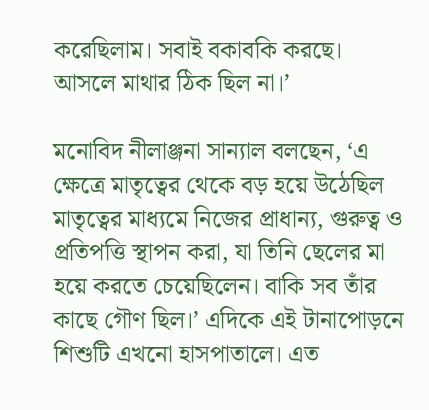করেছিলাম। সবাই বকাবকি করছে। আসলে মাথার ঠিক ছিল না।’

মনোবিদ নীলাঞ্জনা সান্যাল বলছেন, ‘এ ক্ষেত্রে মাতৃত্বের থেকে বড় হয়ে উঠেছিল মাতৃত্বের মাধ্যমে নিজের প্রাধান্য, গুরুত্ব ও প্রতিপত্তি স্থাপন করা, যা তিনি ছেলের মা হয়ে করতে চেয়েছিলেন। বাকি সব তাঁর কাছে গৌণ ছিল।’ এদিকে এই টানাপোড়নে শিশুটি এখনো হাসপাতালে। এত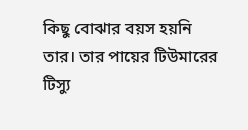কিছু বোঝার বয়স হয়নি তার। তার পায়ের টিউমারের টিস্যু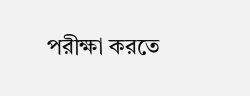পরীক্ষা করতে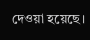দেওয়া হয়েছে।